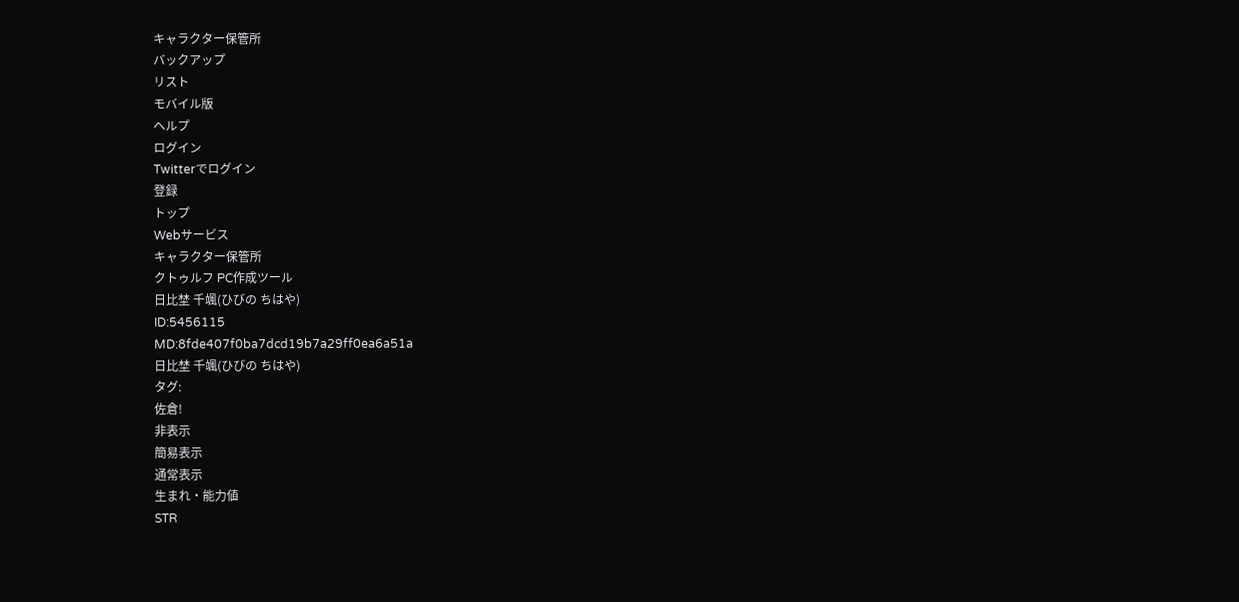キャラクター保管所
バックアップ
リスト
モバイル版
ヘルプ
ログイン
Twitterでログイン
登録
トップ
Webサービス
キャラクター保管所
クトゥルフ PC作成ツール
日比埜 千颯(ひびの ちはや)
ID:5456115
MD:8fde407f0ba7dcd19b7a29ff0ea6a51a
日比埜 千颯(ひびの ちはや)
タグ:
佐倉!
非表示
簡易表示
通常表示
生まれ・能力値
STR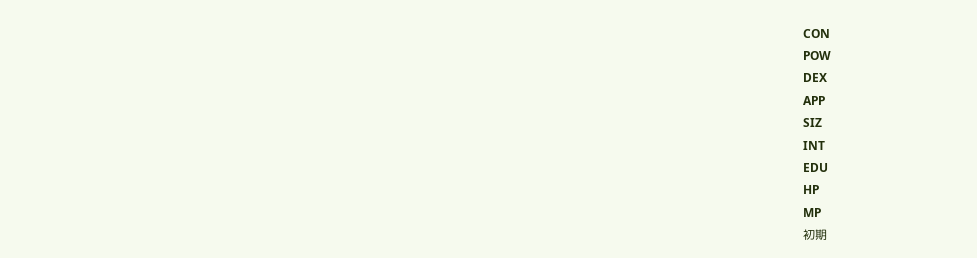CON
POW
DEX
APP
SIZ
INT
EDU
HP
MP
初期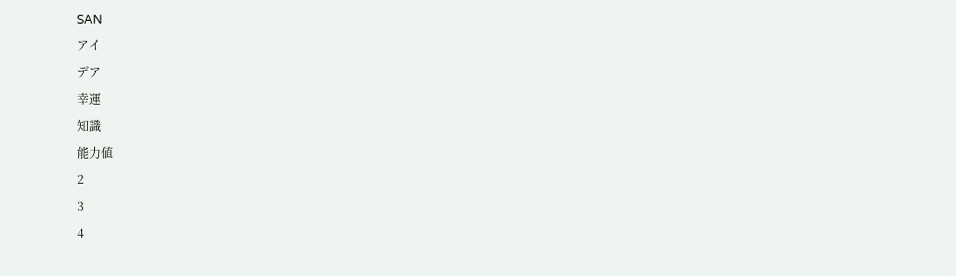SAN
アイ
デア
幸運
知識
能力値
2
3
4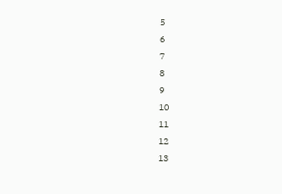5
6
7
8
9
10
11
12
13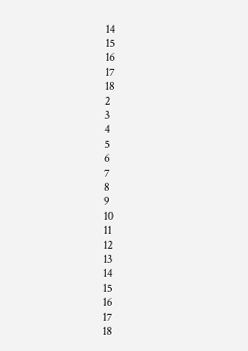14
15
16
17
18
2
3
4
5
6
7
8
9
10
11
12
13
14
15
16
17
18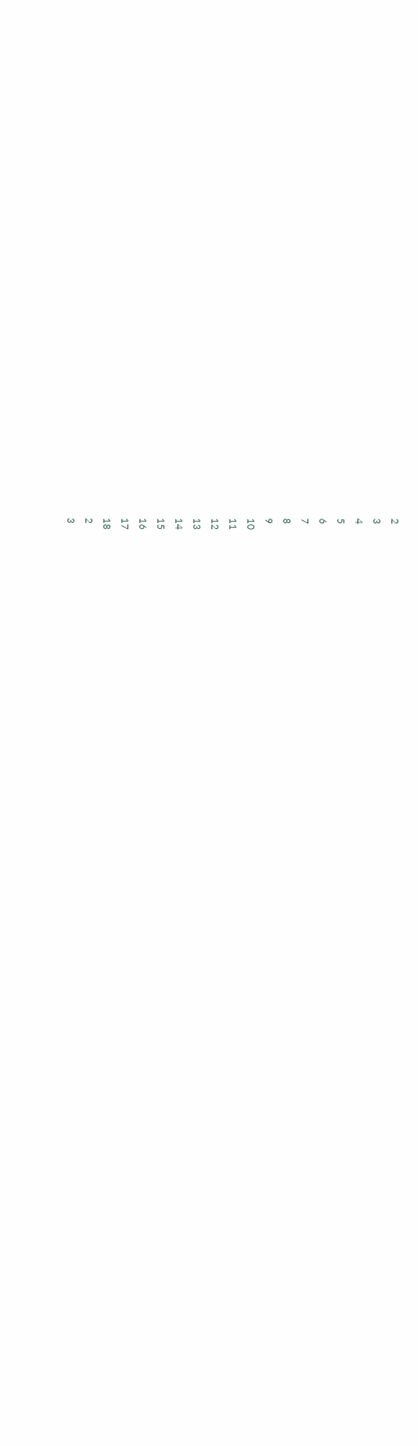2
3
4
5
6
7
8
9
10
11
12
13
14
15
16
17
18
2
3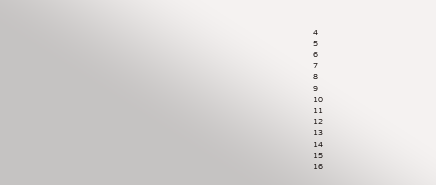4
5
6
7
8
9
10
11
12
13
14
15
16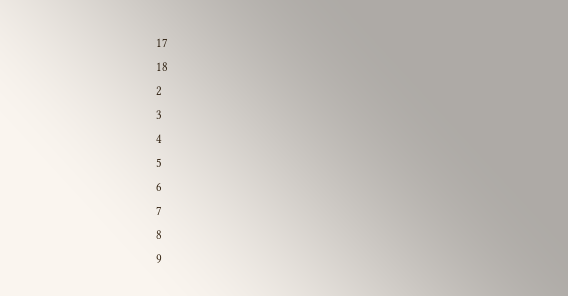17
18
2
3
4
5
6
7
8
9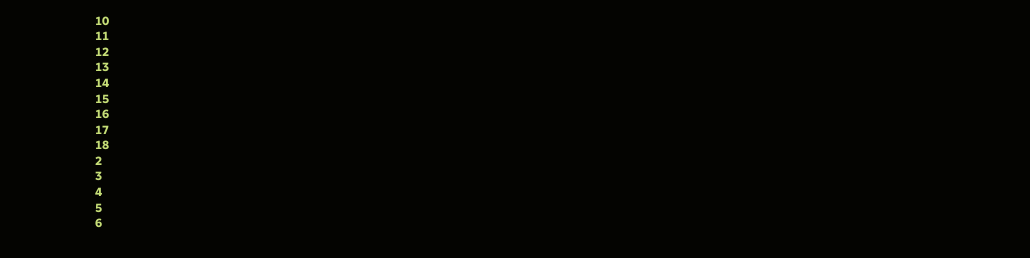10
11
12
13
14
15
16
17
18
2
3
4
5
6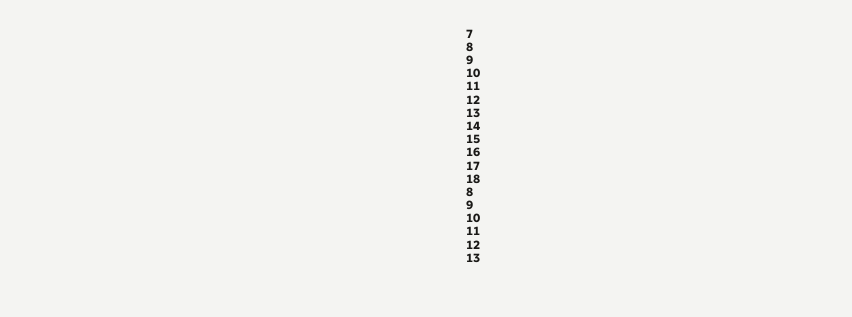7
8
9
10
11
12
13
14
15
16
17
18
8
9
10
11
12
13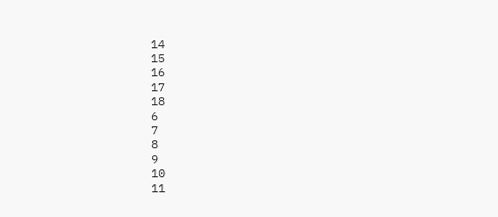14
15
16
17
18
6
7
8
9
10
11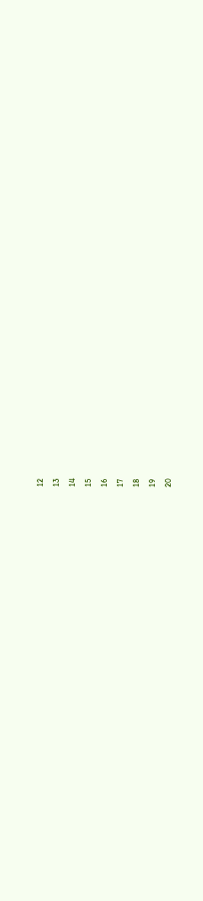12
13
14
15
16
17
18
19
20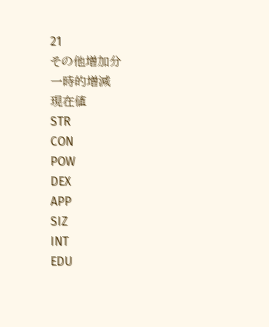21
その他増加分
一時的増減
現在値
STR
CON
POW
DEX
APP
SIZ
INT
EDU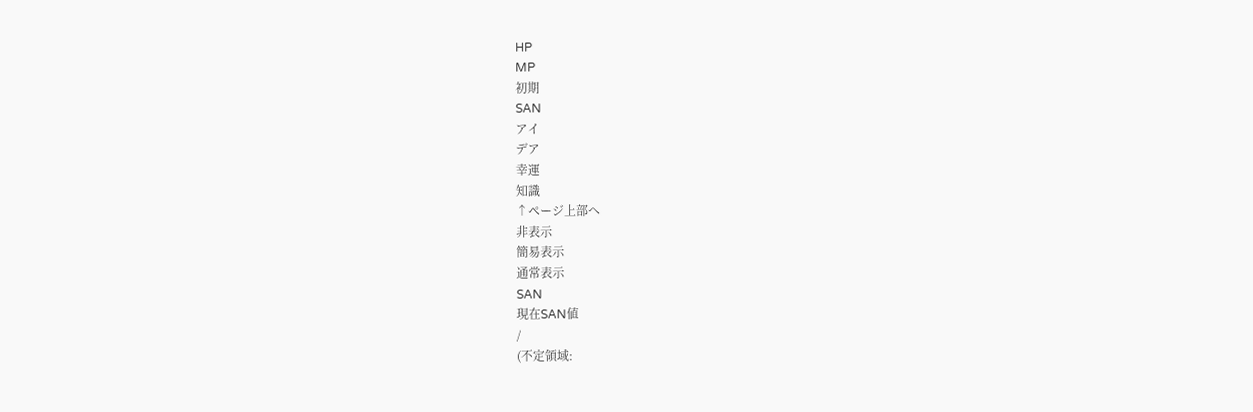HP
MP
初期
SAN
アイ
デア
幸運
知識
↑ページ上部へ
非表示
簡易表示
通常表示
SAN
現在SAN値
/
(不定領域: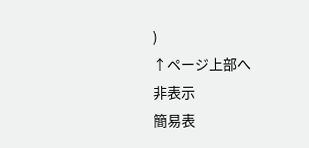)
↑ページ上部へ
非表示
簡易表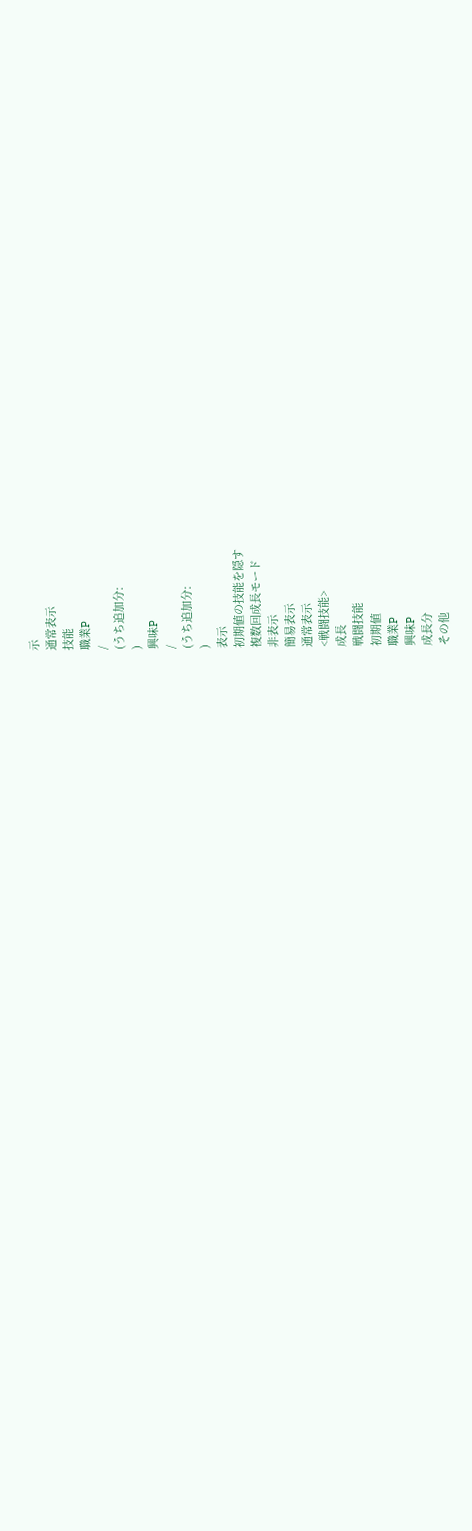示
通常表示
技能
職業P
/
(うち追加分:
)
興味P
/
(うち追加分:
)
表示
初期値の技能を隠す
複数回成長モード
非表示
簡易表示
通常表示
<戦闘技能>
成長
戦闘技能
初期値
職業P
興味P
成長分
その他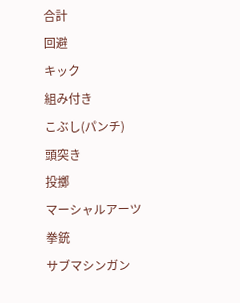合計
回避
キック
組み付き
こぶし(パンチ)
頭突き
投擲
マーシャルアーツ
拳銃
サブマシンガン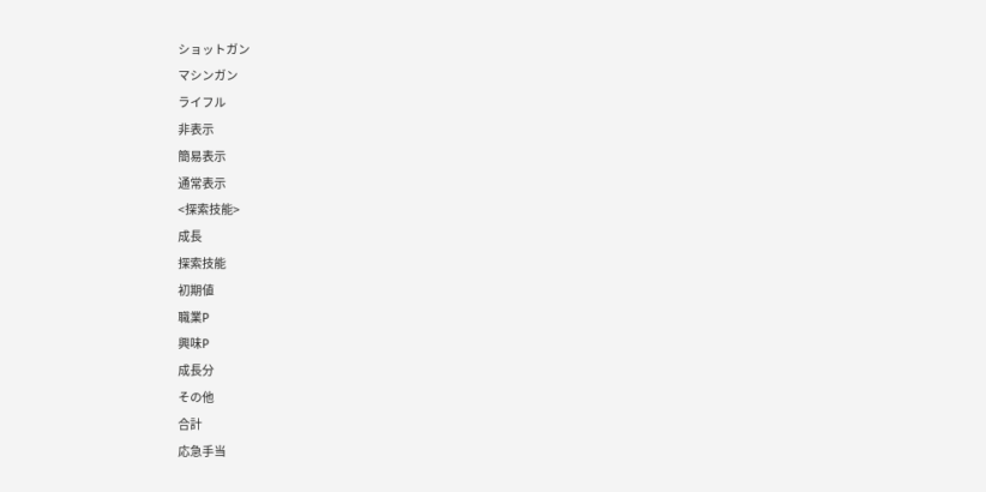ショットガン
マシンガン
ライフル
非表示
簡易表示
通常表示
<探索技能>
成長
探索技能
初期値
職業P
興味P
成長分
その他
合計
応急手当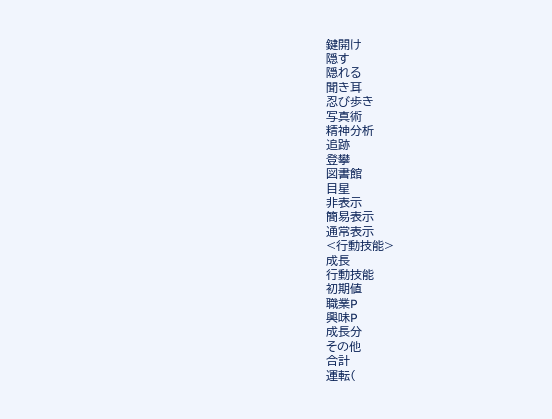鍵開け
隠す
隠れる
聞き耳
忍び歩き
写真術
精神分析
追跡
登攀
図書館
目星
非表示
簡易表示
通常表示
<行動技能>
成長
行動技能
初期値
職業P
興味P
成長分
その他
合計
運転(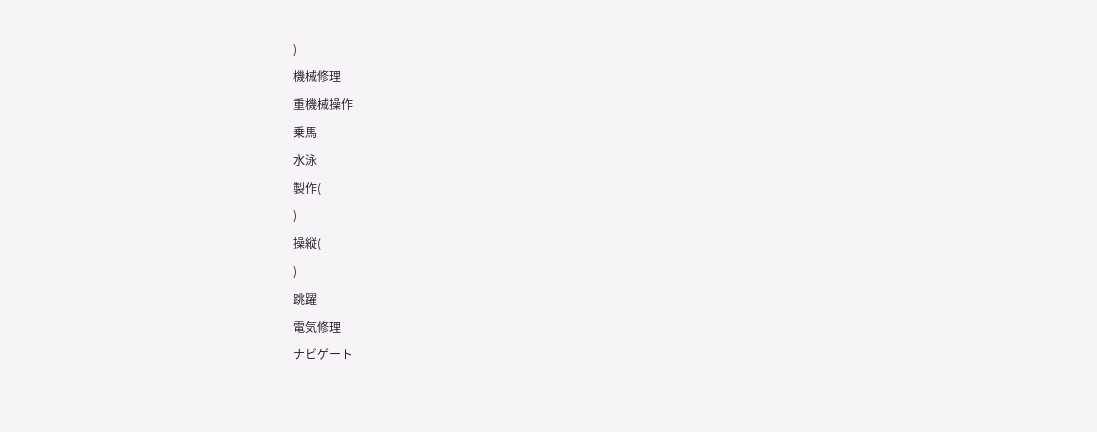)
機械修理
重機械操作
乗馬
水泳
製作(
)
操縦(
)
跳躍
電気修理
ナビゲート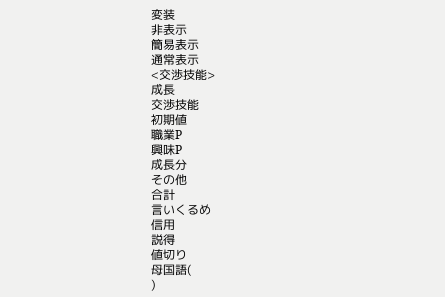変装
非表示
簡易表示
通常表示
<交渉技能>
成長
交渉技能
初期値
職業P
興味P
成長分
その他
合計
言いくるめ
信用
説得
値切り
母国語(
)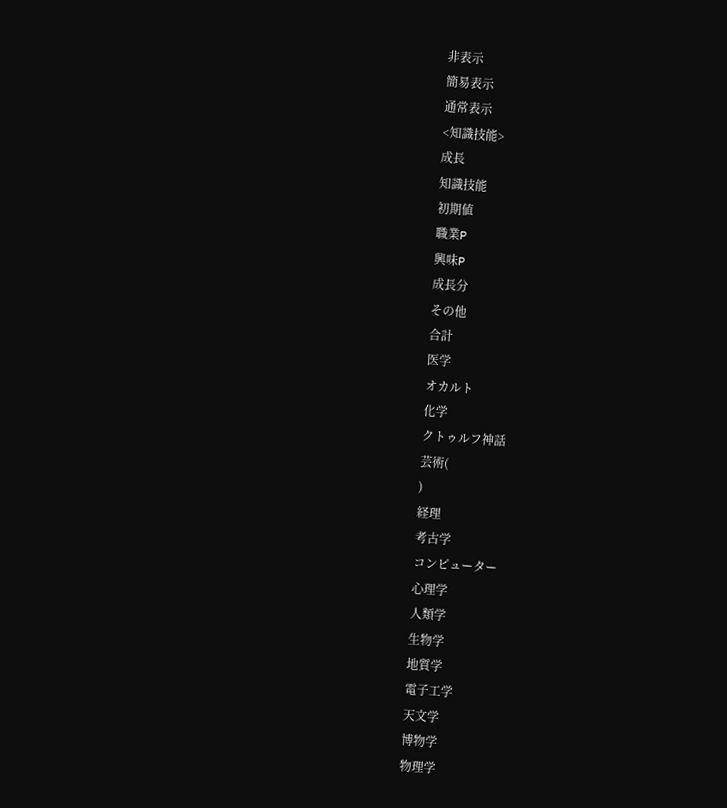非表示
簡易表示
通常表示
<知識技能>
成長
知識技能
初期値
職業P
興味P
成長分
その他
合計
医学
オカルト
化学
クトゥルフ神話
芸術(
)
経理
考古学
コンピューター
心理学
人類学
生物学
地質学
電子工学
天文学
博物学
物理学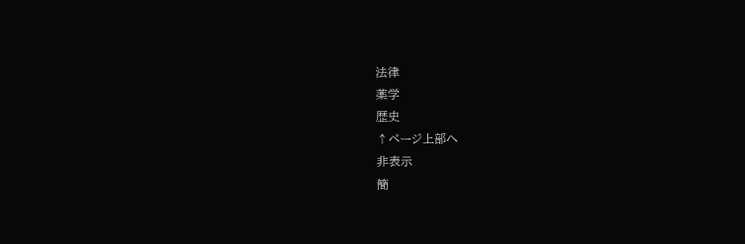法律
薬学
歴史
↑ページ上部へ
非表示
簡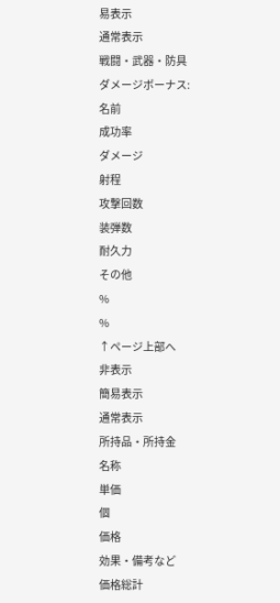易表示
通常表示
戦闘・武器・防具
ダメージボーナス:
名前
成功率
ダメージ
射程
攻撃回数
装弾数
耐久力
その他
%
%
↑ページ上部へ
非表示
簡易表示
通常表示
所持品・所持金
名称
単価
個
価格
効果・備考など
価格総計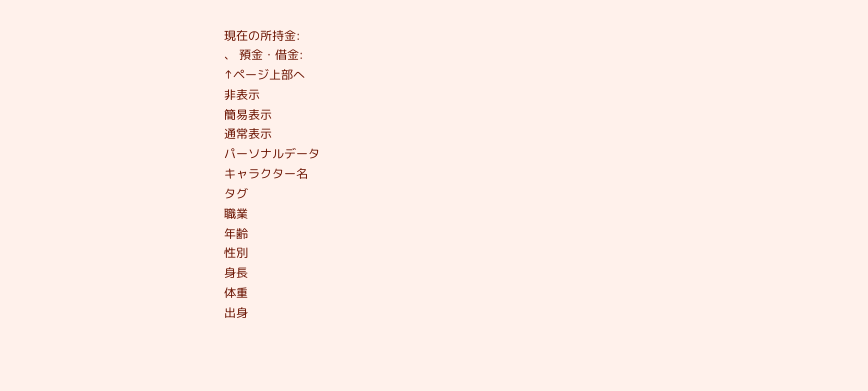現在の所持金:
、 預金・借金:
↑ページ上部へ
非表示
簡易表示
通常表示
パーソナルデータ
キャラクター名
タグ
職業
年齢
性別
身長
体重
出身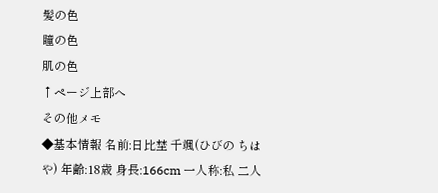髪の色
瞳の色
肌の色
↑ページ上部へ
その他メモ
◆基本情報 名前:日比埜 千颯(ひびの ちはや) 年齢:18歳 身長:166cm 一人称:私 二人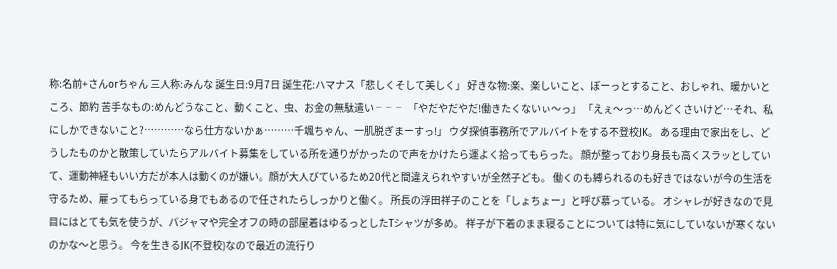称:名前+さんorちゃん 三人称:みんな 誕生日:9月7日 誕生花:ハマナス「悲しくそして美しく」 好きな物:楽、楽しいこと、ぼーっとすること、おしゃれ、暖かいところ、節約 苦手なもの:めんどうなこと、動くこと、虫、お金の無駄遣い ╴╴╴ 「やだやだやだ!働きたくないぃ〜っ」 「えぇ〜っ⋯めんどくさいけど⋯それ、私にしかできないこと?⋯⋯⋯⋯なら仕方ないかぁ⋯⋯⋯千颯ちゃん、一肌脱ぎまーすっ!」 ウダ探偵事務所でアルバイトをする不登校JK。 ある理由で家出をし、どうしたものかと散策していたらアルバイト募集をしている所を通りがかったので声をかけたら運よく拾ってもらった。 顔が整っており身長も高くスラッとしていて、運動神経もいい方だが本人は動くのが嫌い。顔が大人びているため20代と間違えられやすいが全然子ども。 働くのも縛られるのも好きではないが今の生活を守るため、雇ってもらっている身でもあるので任されたらしっかりと働く。 所長の浮田祥子のことを「しょちょー」と呼び慕っている。 オシャレが好きなので見目にはとても気を使うが、パジャマや完全オフの時の部屋着はゆるっとしたTシャツが多め。 祥子が下着のまま寝ることについては特に気にしていないが寒くないのかな〜と思う。 今を生きるJK(不登校)なので最近の流行り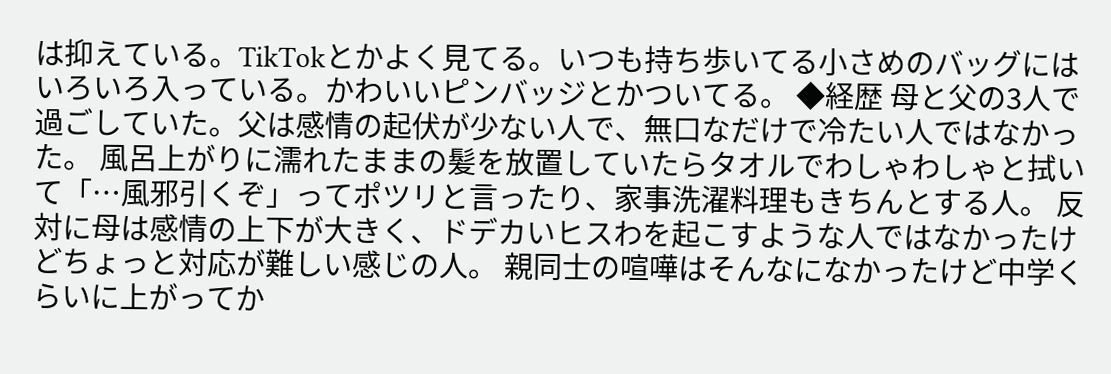は抑えている。TikTokとかよく見てる。いつも持ち歩いてる小さめのバッグにはいろいろ入っている。かわいいピンバッジとかついてる。 ◆経歴 母と父の3人で過ごしていた。父は感情の起伏が少ない人で、無口なだけで冷たい人ではなかった。 風呂上がりに濡れたままの髪を放置していたらタオルでわしゃわしゃと拭いて「⋯風邪引くぞ」ってポツリと言ったり、家事洗濯料理もきちんとする人。 反対に母は感情の上下が大きく、ドデカいヒスわを起こすような人ではなかったけどちょっと対応が難しい感じの人。 親同士の喧嘩はそんなになかったけど中学くらいに上がってか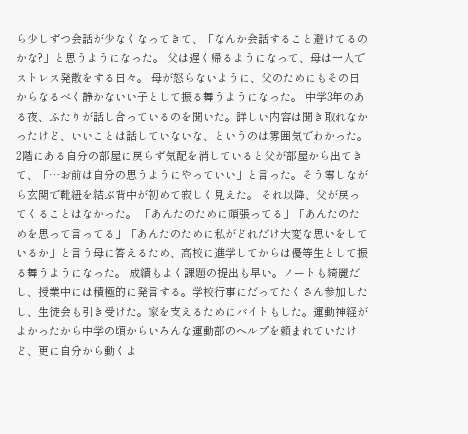ら少しずつ会話が少なくなってきて、「なんか会話すること避けてるのかな?」と思うようになった。 父は遅く帰るようになって、母は一人でストレス発散をする日々。 母が怒らないように、父のためにもその日からなるべく静かないい子として振る舞うようになった。 中学3年のある夜、ふたりが話し合っているのを聞いた。詳しい内容は聞き取れなかったけど、いいことは話していないな、というのは雰囲気でわかった。 2階にある自分の部屋に戻らず気配を消していると父が部屋から出てきて、「⋯お前は自分の思うようにやっていい」と言った。そう零しながら玄関で靴紐を結ぶ背中が初めて寂しく見えた。 それ以降、父が戻ってくることはなかった。 「あんたのために頑張ってる」「あんたのためを思って言ってる」「あんたのために私がどれだけ大変な思いをしているか」と言う母に答えるため、高校に進学してからは優等生として振る舞うようになった。 成績もよく課題の提出も早い。ノートも綺麗だし、授業中には積極的に発言する。学校行事にだってたくさん参加したし、生徒会も引き受けた。家を支えるためにバイトもした。運動神経がよかったから中学の頃からいろんな運動部のヘルプを頼まれていたけど、更に自分から動くよ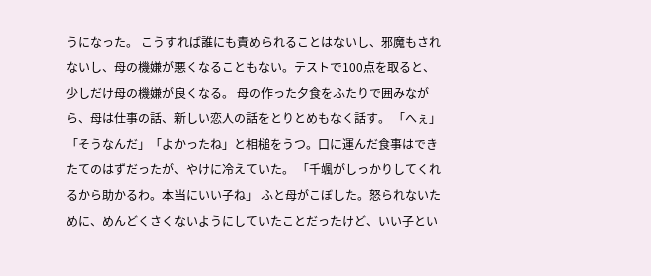うになった。 こうすれば誰にも責められることはないし、邪魔もされないし、母の機嫌が悪くなることもない。テストで100点を取ると、少しだけ母の機嫌が良くなる。 母の作った夕食をふたりで囲みながら、母は仕事の話、新しい恋人の話をとりとめもなく話す。 「へぇ」「そうなんだ」「よかったね」と相槌をうつ。口に運んだ食事はできたてのはずだったが、やけに冷えていた。 「千颯がしっかりしてくれるから助かるわ。本当にいい子ね」 ふと母がこぼした。怒られないために、めんどくさくないようにしていたことだったけど、いい子とい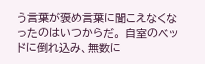う言葉が褒め言葉に聞こえなくなったのはいつからだ。 自室のベッドに倒れ込み、無数に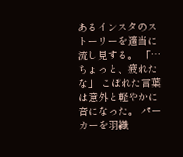あるインスタのストーリーを適当に流し見する。 「⋯ちょっと、疲れたな」 こぼれた言葉は意外と軽やかに音になった。 パーカーを羽織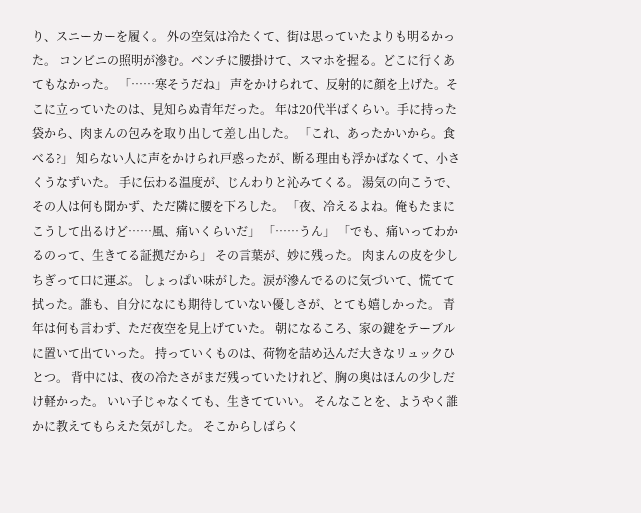り、スニーカーを履く。 外の空気は冷たくて、街は思っていたよりも明るかった。 コンビニの照明が滲む。ベンチに腰掛けて、スマホを握る。どこに行くあてもなかった。 「……寒そうだね」 声をかけられて、反射的に顔を上げた。そこに立っていたのは、見知らぬ青年だった。 年は20代半ばくらい。手に持った袋から、肉まんの包みを取り出して差し出した。 「これ、あったかいから。食べる?」 知らない人に声をかけられ戸惑ったが、断る理由も浮かばなくて、小さくうなずいた。 手に伝わる温度が、じんわりと沁みてくる。 湯気の向こうで、その人は何も聞かず、ただ隣に腰を下ろした。 「夜、冷えるよね。俺もたまにこうして出るけど……風、痛いくらいだ」 「……うん」 「でも、痛いってわかるのって、生きてる証拠だから」 その言葉が、妙に残った。 肉まんの皮を少しちぎって口に運ぶ。 しょっぱい味がした。涙が滲んでるのに気づいて、慌てて拭った。誰も、自分になにも期待していない優しさが、とても嬉しかった。 青年は何も言わず、ただ夜空を見上げていた。 朝になるころ、家の鍵をテーブルに置いて出ていった。 持っていくものは、荷物を詰め込んだ大きなリュックひとつ。 背中には、夜の冷たさがまだ残っていたけれど、胸の奥はほんの少しだけ軽かった。 いい子じゃなくても、生きてていい。 そんなことを、ようやく誰かに教えてもらえた気がした。 そこからしばらく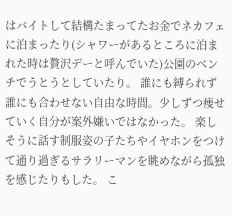はバイトして結構たまってたお金でネカフェに泊まったり(シャワーがあるところに泊まれた時は贅沢デーと呼んでいた)公園のベンチでうとうとしていたり。 誰にも縛られず誰にも合わせない自由な時間。少しずつ痩せていく自分が案外嫌いではなかった。 楽しそうに話す制服姿の子たちやイヤホンをつけて通り過ぎるサラリーマンを眺めながら孤独を感じたりもした。 こ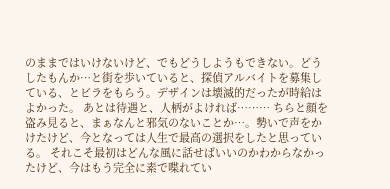のままではいけないけど、でもどうしようもできない。どうしたもんか⋯と街を歩いていると、探偵アルバイトを募集している、とビラをもらう。デザインは壊滅的だったが時給はよかった。 あとは待遇と、人柄がよければ⋯⋯⋯ ちらと顔を盗み見ると、まぁなんと邪気のないことか⋯。勢いで声をかけたけど、今となっては人生で最高の選択をしたと思っている。 それこそ最初はどんな風に話せばいいのかわからなかったけど、今はもう完全に素で喋れてい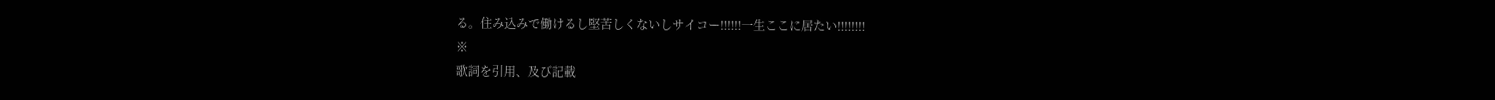る。住み込みで働けるし堅苦しくないしサイコー‼‼‼一生ここに居たい‼‼‼‼
※
歌詞を引用、及び記載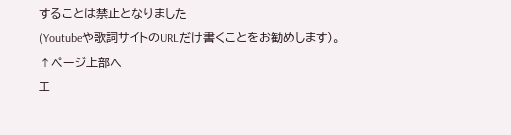することは禁止となりました
(Youtubeや歌詞サイトのURLだけ書くことをお勧めします)。
↑ページ上部へ
エ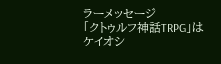ラーメッセージ
「クトゥルフ神話TRPG」は
ケイオシ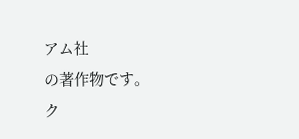アム社
の著作物です。
ク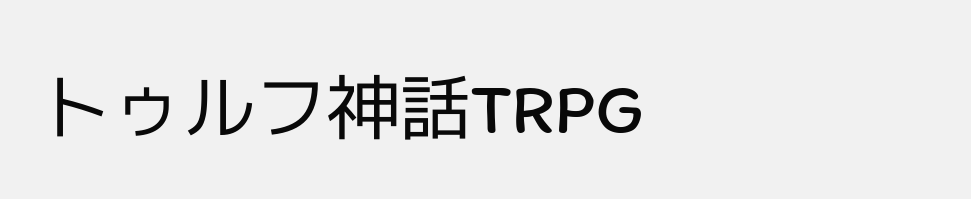トゥルフ神話TRPG